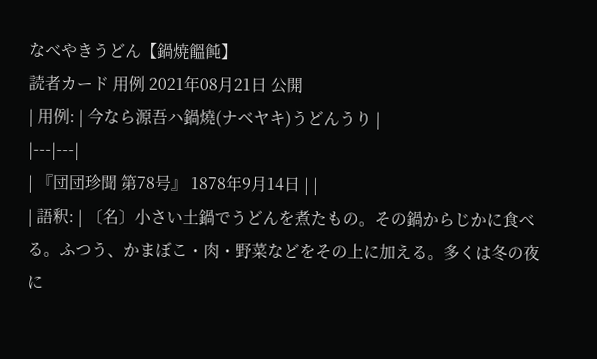なべやきうどん【鍋焼饂飩】
読者カード 用例 2021年08月21日 公開
| 用例: | 今なら源吾ハ鍋燒(ナベヤキ)うどんうり |
|---|---|
| 『団団珍聞 第78号』 1878年9月14日 | |
| 語釈: | 〔名〕小さい土鍋でうどんを煮たもの。その鍋からじかに食べる。ふつう、かまぼこ・肉・野菜などをその上に加える。多くは冬の夜に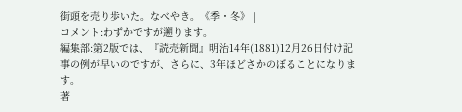街頭を売り歩いた。なべやき。《季・冬》 |
コメント:わずかですが遡ります。
編集部:第2版では、『読売新聞』明治14年(1881)12月26日付け記事の例が早いのですが、さらに、3年ほどさかのぼることになります。
著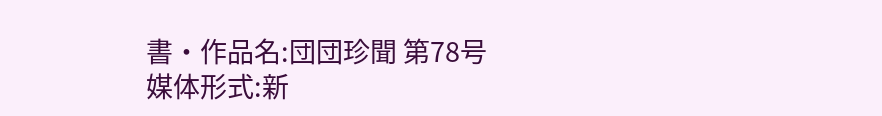書・作品名:団団珍聞 第78号
媒体形式:新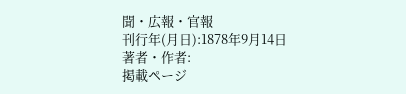聞・広報・官報
刊行年(月日):1878年9月14日
著者・作者:
掲載ページ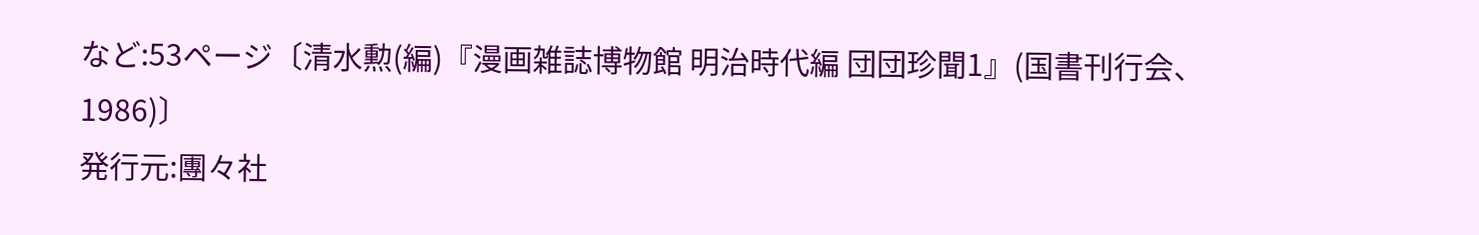など:53ページ〔清水勲(編)『漫画雑誌博物館 明治時代編 団団珍聞1』(国書刊行会、1986)〕
発行元:團々社